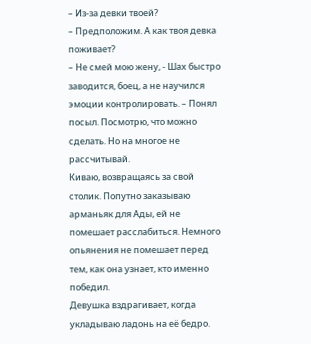– Из-за девки твоей?
– Предположим. А как твоя девка поживает?
– Не смей мою жену, - Шах быстро заводится, боец, а не научился эмоции контролировать. – Понял посыл. Посмотрю, что можно сделать. Но на многое не рассчитывай.
Киваю, возвращаясь за свой столик. Попутно заказываю арманьяк для Ады, ей не помешает расслабиться. Немного опьянения не помешает перед тем, как она узнает, кто именно победил.
Девушка вздрагивает, когда укладываю ладонь на её бедро.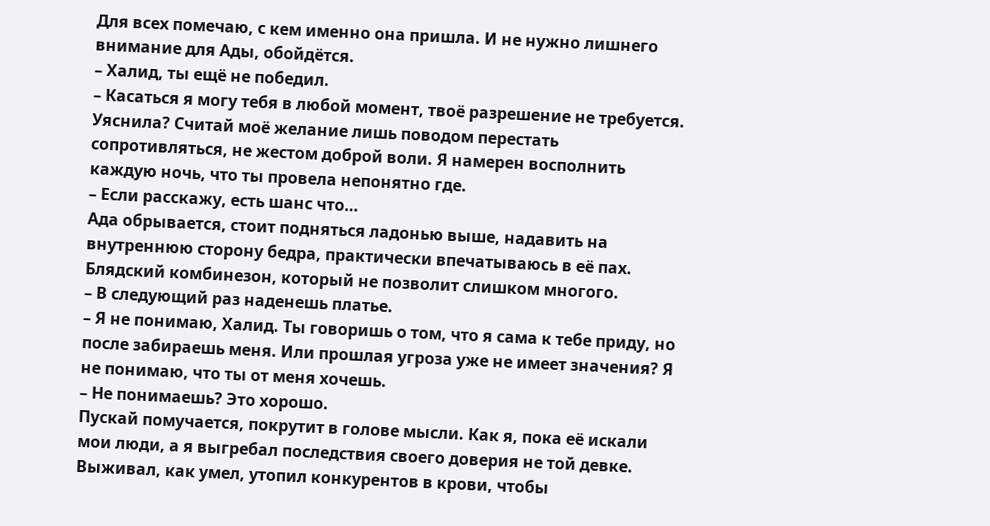Для всех помечаю, с кем именно она пришла. И не нужно лишнего внимание для Ады, обойдётся.
– Халид, ты ещё не победил.
– Касаться я могу тебя в любой момент, твоё разрешение не требуется. Уяснила? Считай моё желание лишь поводом перестать сопротивляться, не жестом доброй воли. Я намерен восполнить каждую ночь, что ты провела непонятно где.
– Если расскажу, есть шанс что…
Ада обрывается, стоит подняться ладонью выше, надавить на внутреннюю сторону бедра, практически впечатываюсь в её пах. Блядский комбинезон, который не позволит слишком многого.
– В следующий раз наденешь платье.
– Я не понимаю, Халид. Ты говоришь о том, что я сама к тебе приду, но после забираешь меня. Или прошлая угроза уже не имеет значения? Я не понимаю, что ты от меня хочешь.
– Не понимаешь? Это хорошо.
Пускай помучается, покрутит в голове мысли. Как я, пока её искали мои люди, а я выгребал последствия своего доверия не той девке. Выживал, как умел, утопил конкурентов в крови, чтобы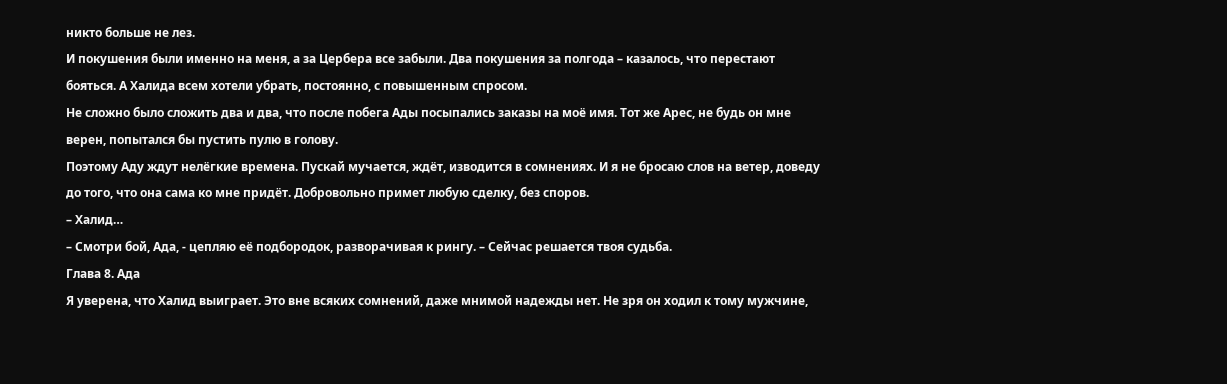никто больше не лез.
И покушения были именно на меня, а за Цербера все забыли. Два покушения за полгода – казалось, что перестают бояться. А Халида всем хотели убрать, постоянно, с повышенным спросом.
Не сложно было сложить два и два, что после побега Ады посыпались заказы на моё имя. Тот же Арес, не будь он мне верен, попытался бы пустить пулю в голову.
Поэтому Аду ждут нелёгкие времена. Пускай мучается, ждёт, изводится в сомнениях. И я не бросаю слов на ветер, доведу до того, что она сама ко мне придёт. Добровольно примет любую сделку, без споров.
– Халид…
– Смотри бой, Ада, - цепляю её подбородок, разворачивая к рингу. – Сейчас решается твоя судьба.
Глава 8. Ада
Я уверена, что Халид выиграет. Это вне всяких сомнений, даже мнимой надежды нет. Не зря он ходил к тому мужчине,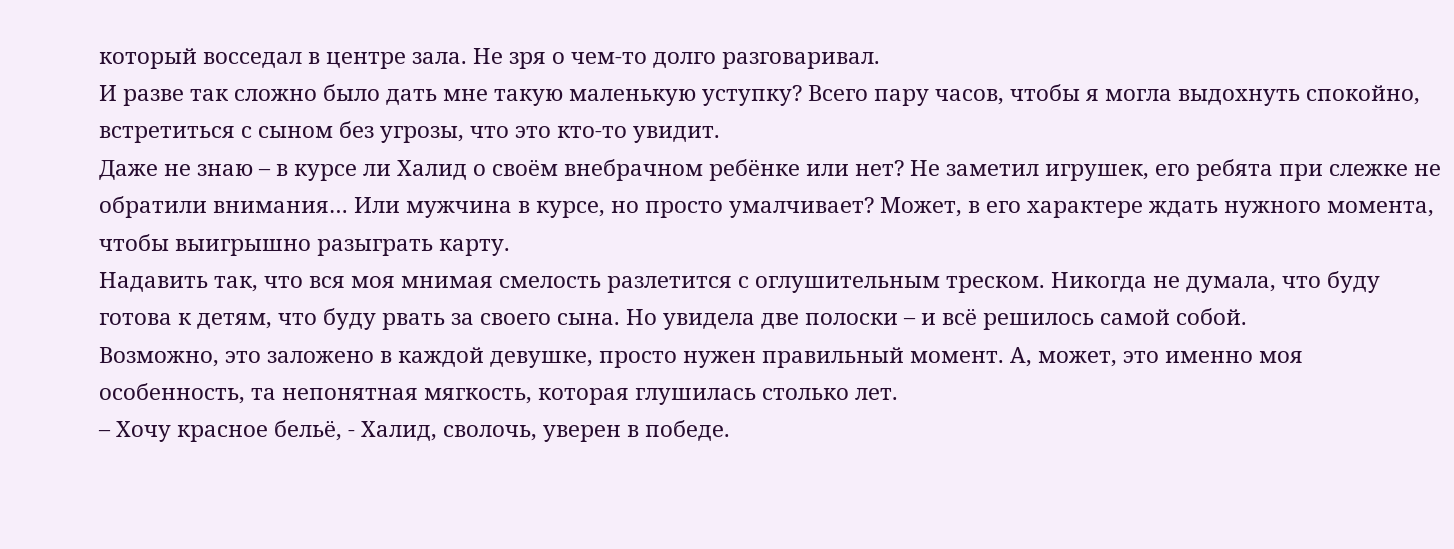который восседал в центре зала. Не зря о чем-то долго разговаривал.
И разве так сложно было дать мне такую маленькую уступку? Всего пару часов, чтобы я могла выдохнуть спокойно, встретиться с сыном без угрозы, что это кто-то увидит.
Даже не знаю – в курсе ли Халид о своём внебрачном ребёнке или нет? Не заметил игрушек, его ребята при слежке не обратили внимания… Или мужчина в курсе, но просто умалчивает? Может, в его характере ждать нужного момента, чтобы выигрышно разыграть карту.
Надавить так, что вся моя мнимая смелость разлетится с оглушительным треском. Никогда не думала, что буду готова к детям, что буду рвать за своего сына. Но увидела две полоски – и всё решилось самой собой.
Возможно, это заложено в каждой девушке, просто нужен правильный момент. А, может, это именно моя особенность, та непонятная мягкость, которая глушилась столько лет.
– Хочу красное бельё, - Халид, сволочь, уверен в победе.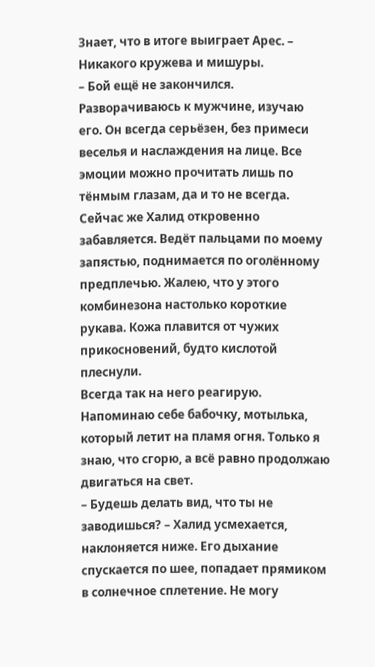Знает, что в итоге выиграет Арес. – Никакого кружева и мишуры.
– Бой ещё не закончился.
Разворачиваюсь к мужчине, изучаю его. Он всегда серьёзен, без примеси веселья и наслаждения на лице. Все эмоции можно прочитать лишь по тёнмым глазам, да и то не всегда.
Сейчас же Халид откровенно забавляется. Ведёт пальцами по моему запястью, поднимается по оголённому предплечью. Жалею, что у этого комбинезона настолько короткие рукава. Кожа плавится от чужих прикосновений, будто кислотой плеснули.
Всегда так на него реагирую. Напоминаю себе бабочку, мотылька, который летит на пламя огня. Только я знаю, что сгорю, а всё равно продолжаю двигаться на свет.
– Будешь делать вид, что ты не заводишься? – Халид усмехается, наклоняется ниже. Его дыхание спускается по шее, попадает прямиком в солнечное сплетение. Не могу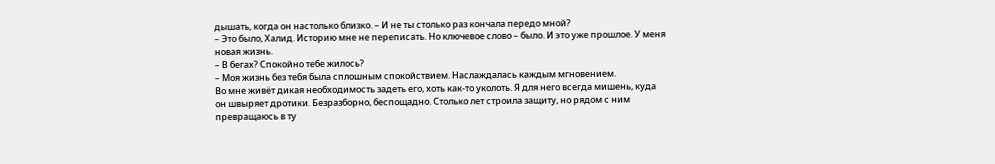дышать, когда он настолько близко. – И не ты столько раз кончала передо мной?
– Это было, Халид. Историю мне не переписать. Но ключевое слово – было. И это уже прошлое. У меня новая жизнь.
– В бегах? Спокойно тебе жилось?
– Моя жизнь без тебя была сплошным спокойствием. Наслаждалась каждым мгновением.
Во мне живёт дикая необходимость задеть его, хоть как-то уколоть. Я для него всегда мишень, куда он швыряет дротики. Безразборно, беспощадно. Столько лет строила защиту, но рядом с ним превращаюсь в ту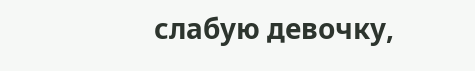слабую девочку,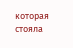которая стояла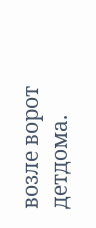возле ворот детдома.